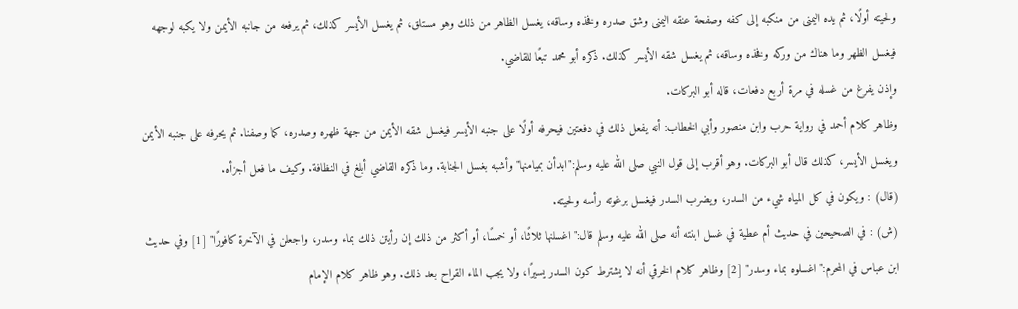ولحيته أولًا، ثم يده اليمنى من منكبه إلى كفه وصفحة عنقه اليمنى وشق صدره وفخذه وساقه، يغسل الظاهر من ذلك وهو مستلق، ثم يغسل الأيسر كذلك، ثم يرفعه من جانبه الأيمن ولا يكبه لوجهه فيغسل الظهر وما هناك من وركه وفخذه وساقه، ثم يغسل شقه الأيسر كذلك. ذكره أبو محمد تبعًا للقاضي.
وإذن يفرغ من غسله في مرة أربع دفعات، قاله أبو البركات.
وظاهر كلام أحمد في رواية حرب وابن منصور وأبي الخطاب: أنه يفعل ذلك في دفعتين فيحرفه أولًا على جنبه الأيسر فيغسل شقه الأيمن من جهة ظهره وصدره، كما وصفنا. ثم يحرفه على جنبه الأيمن ويغسل الأيسر، كذلك قال أبو البركات. وهو أقرب إلى قول النبي صلى الله عليه وسلم:"ابدأن بميامنها"وأشبه بغسل الجنابة. وما ذكره القاضي أبلغ في النظافة. وكيف ما فعل أجزأه.
(قال) : ويكون في كل المياه شيء من السدر، ويضرب السدر فيغسل برغوته رأسه ولحيته.
(ش) : في الصحيحين في حديث أم عطية في غسل ابنته أنه صلى الله عليه وسلم قال:"اغسلنها ثلاثًا، أو خمسًا، أو أكثر من ذلك إن رأيتن ذلك بماء وسدر، واجعلن في الآخرة كافورًا" [1] وفي حديث ابن عباس في المحرم:"اغسلوه بماء وسدر" [2] وظاهر كلام الخرقي أنه لا يشترط كون السدر يسيرًا، ولا يجب الماء القراح بعد ذلك. وهو ظاهر كلام الإمام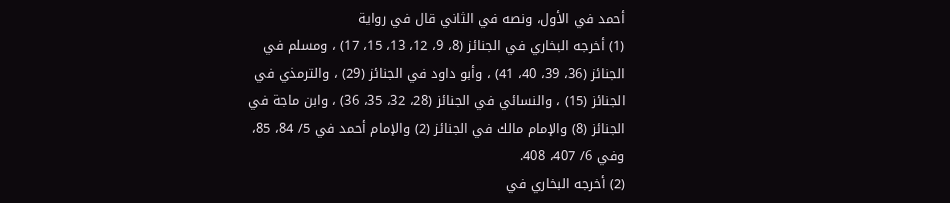أحمد في الأول، ونصه في الثاني قال في رواية
(1) أخرجه البخاري في الجنائز (8، 9، 12، 13، 15، 17) ، ومسلم في الجنائز (36، 39، 40، 41) ، وأبو داود في الجنائز (29) ، والترمذي في الجنائز (15) ، والنسائي في الجنائز (28، 32، 35، 36) ، وابن ماجة في الجنائز (8) والإمام مالك في الجنائز (2) والإمام أحمد في 5/ 84، 85، وفي 6/ 407، 408.
(2) أخرجه البخاري في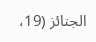الجنائز (19،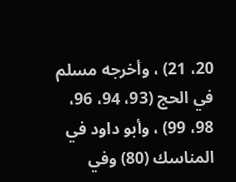20، 21) ، وأخرجه مسلم في الحج (93، 94، 96، 98، 99) ، وأبو داود في المناسك (80) وفي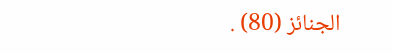الجنائز (80) .